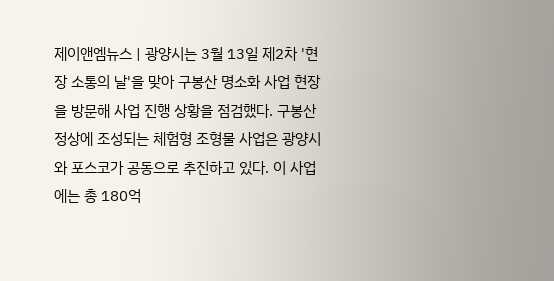제이앤엠뉴스 | 광양시는 3월 13일 제2차 '현장 소통의 날'을 맞아 구봉산 명소화 사업 현장을 방문해 사업 진행 상황을 점검했다. 구봉산 정상에 조성되는 체험형 조형물 사업은 광양시와 포스코가 공동으로 추진하고 있다. 이 사업에는 총 180억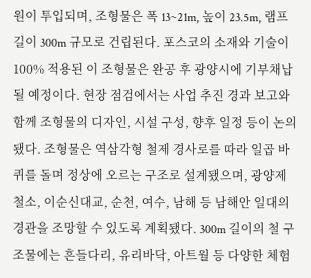원이 투입되며, 조형물은 폭 13~21m, 높이 23.5m, 램프 길이 300m 규모로 건립된다. 포스코의 소재와 기술이 100% 적용된 이 조형물은 완공 후 광양시에 기부채납될 예정이다. 현장 점검에서는 사업 추진 경과 보고와 함께 조형물의 디자인, 시설 구성, 향후 일정 등이 논의됐다. 조형물은 역삼각형 철제 경사로를 따라 일곱 바퀴를 돌며 정상에 오르는 구조로 설계됐으며, 광양제철소, 이순신대교, 순천, 여수, 남해 등 남해안 일대의 경관을 조망할 수 있도록 계획됐다. 300m 길이의 철 구조물에는 흔들다리, 유리바닥, 아트월 등 다양한 체험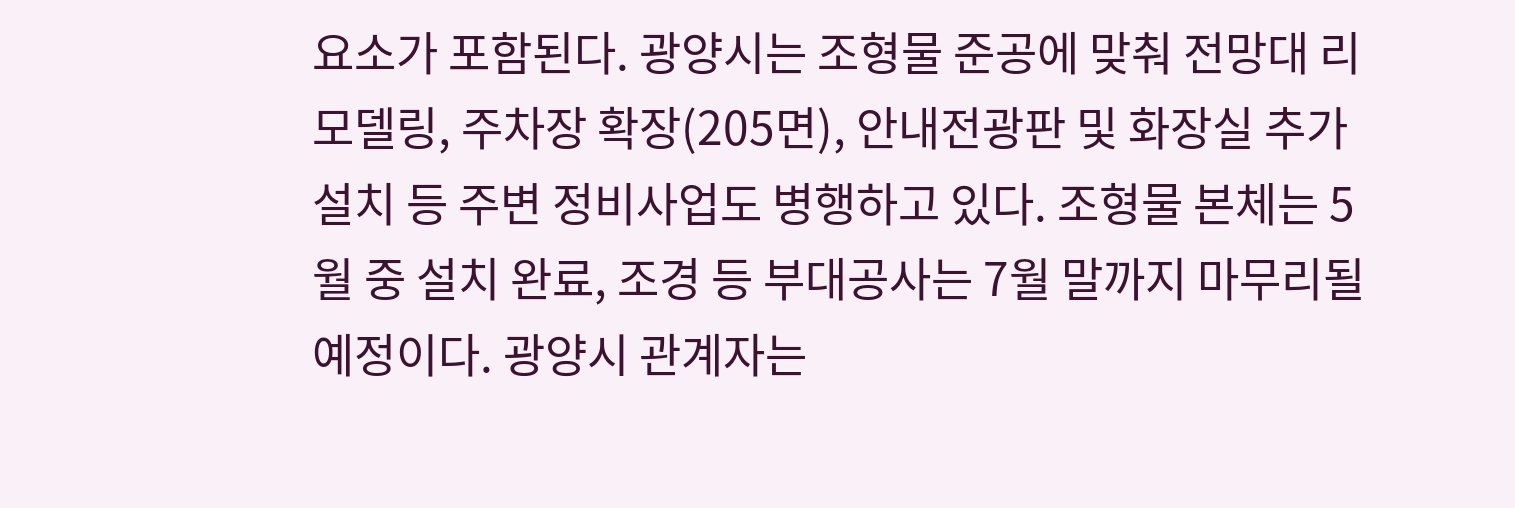요소가 포함된다. 광양시는 조형물 준공에 맞춰 전망대 리모델링, 주차장 확장(205면), 안내전광판 및 화장실 추가 설치 등 주변 정비사업도 병행하고 있다. 조형물 본체는 5월 중 설치 완료, 조경 등 부대공사는 7월 말까지 마무리될 예정이다. 광양시 관계자는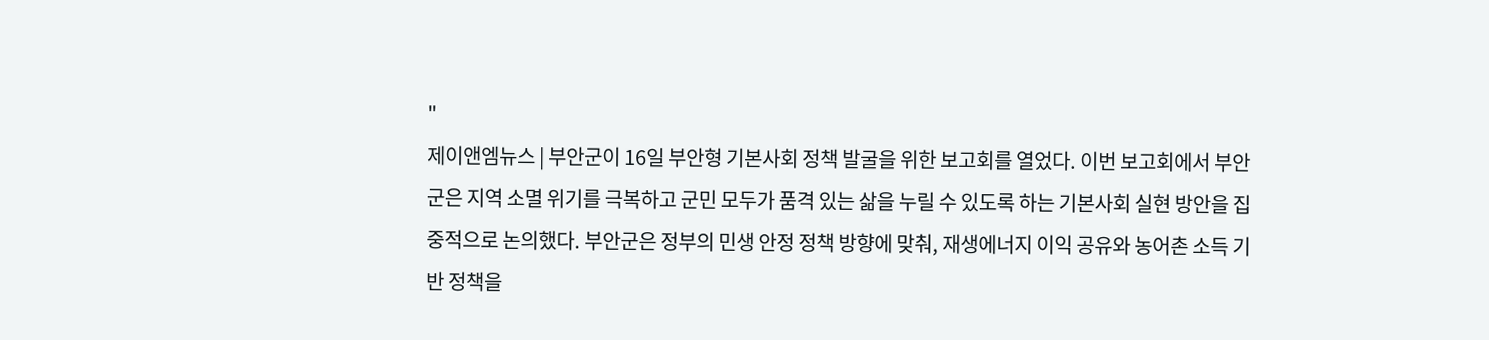"
제이앤엠뉴스 | 부안군이 16일 부안형 기본사회 정책 발굴을 위한 보고회를 열었다. 이번 보고회에서 부안군은 지역 소멸 위기를 극복하고 군민 모두가 품격 있는 삶을 누릴 수 있도록 하는 기본사회 실현 방안을 집중적으로 논의했다. 부안군은 정부의 민생 안정 정책 방향에 맞춰, 재생에너지 이익 공유와 농어촌 소득 기반 정책을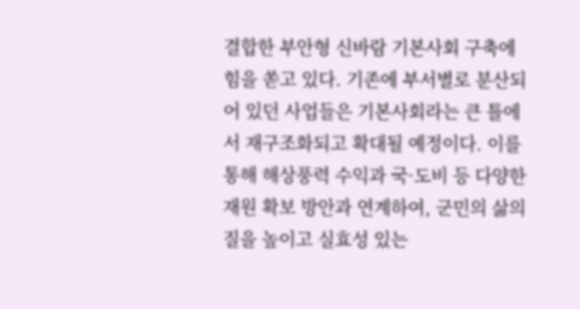결합한 부안형 신바람 기본사회 구축에 힘을 쏟고 있다. 기존에 부서별로 분산되어 있던 사업들은 기본사회라는 큰 틀에서 재구조화되고 확대될 예정이다. 이를 통해 해상풍력 수익과 국·도비 등 다양한 재원 확보 방안과 연계하여, 군민의 삶의 질을 높이고 실효성 있는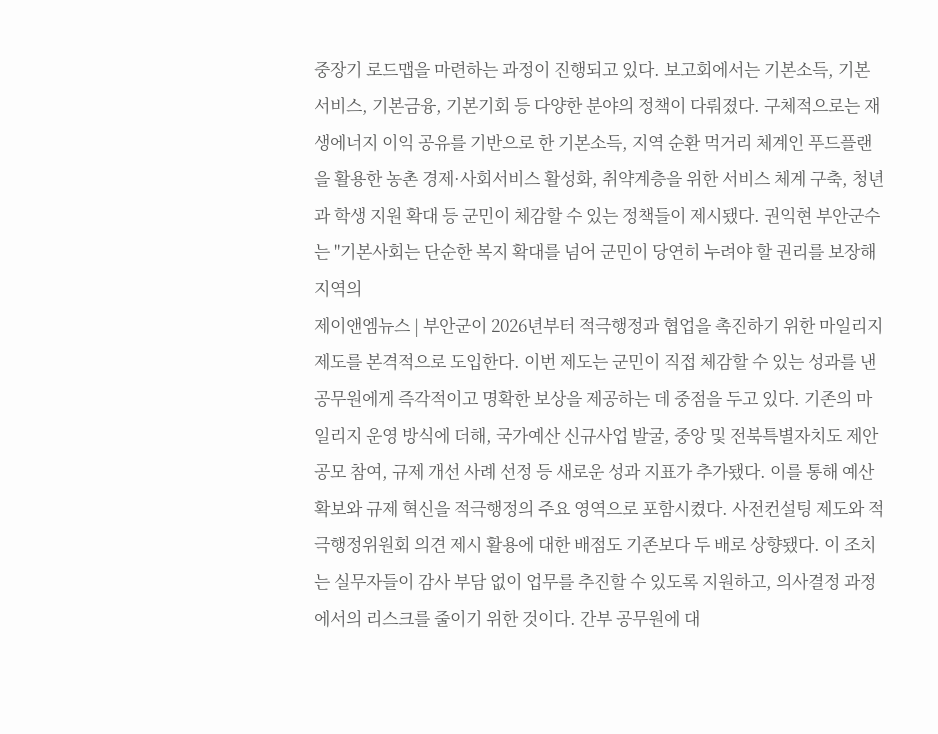중장기 로드맵을 마련하는 과정이 진행되고 있다. 보고회에서는 기본소득, 기본서비스, 기본금융, 기본기회 등 다양한 분야의 정책이 다뤄졌다. 구체적으로는 재생에너지 이익 공유를 기반으로 한 기본소득, 지역 순환 먹거리 체계인 푸드플랜을 활용한 농촌 경제·사회서비스 활성화, 취약계층을 위한 서비스 체계 구축, 청년과 학생 지원 확대 등 군민이 체감할 수 있는 정책들이 제시됐다. 권익현 부안군수는 "기본사회는 단순한 복지 확대를 넘어 군민이 당연히 누려야 할 권리를 보장해 지역의
제이앤엠뉴스 | 부안군이 2026년부터 적극행정과 협업을 촉진하기 위한 마일리지 제도를 본격적으로 도입한다. 이번 제도는 군민이 직접 체감할 수 있는 성과를 낸 공무원에게 즉각적이고 명확한 보상을 제공하는 데 중점을 두고 있다. 기존의 마일리지 운영 방식에 더해, 국가예산 신규사업 발굴, 중앙 및 전북특별자치도 제안 공모 참여, 규제 개선 사례 선정 등 새로운 성과 지표가 추가됐다. 이를 통해 예산 확보와 규제 혁신을 적극행정의 주요 영역으로 포함시켰다. 사전컨설팅 제도와 적극행정위원회 의견 제시 활용에 대한 배점도 기존보다 두 배로 상향됐다. 이 조치는 실무자들이 감사 부담 없이 업무를 추진할 수 있도록 지원하고, 의사결정 과정에서의 리스크를 줄이기 위한 것이다. 간부 공무원에 대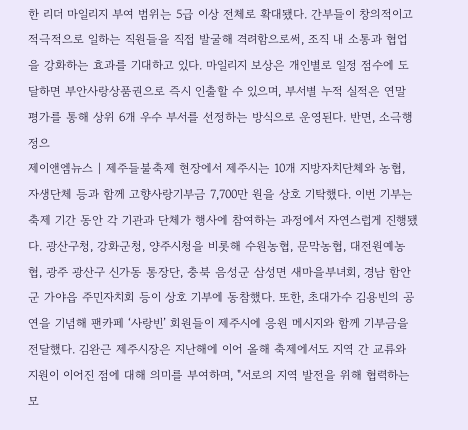한 리더 마일리지 부여 범위는 5급 이상 전체로 확대됐다. 간부들이 창의적이고 적극적으로 일하는 직원들을 직접 발굴해 격려함으로써, 조직 내 소통과 협업을 강화하는 효과를 기대하고 있다. 마일리지 보상은 개인별로 일정 점수에 도달하면 부안사랑상품권으로 즉시 인출할 수 있으며, 부서별 누적 실적은 연말 평가를 통해 상위 6개 우수 부서를 선정하는 방식으로 운영된다. 반면, 소극행정으
제이앤엠뉴스 | 제주들불축제 현장에서 제주시는 10개 지방자치단체와 농협, 자생단체 등과 함께 고향사랑기부금 7,700만 원을 상호 기탁했다. 이번 기부는 축제 기간 동안 각 기관과 단체가 행사에 참여하는 과정에서 자연스럽게 진행됐다. 광산구청, 강화군청, 양주시청을 비롯해 수원농협, 문막농협, 대전원예농협, 광주 광산구 신가동 통장단, 충북 음성군 삼성면 새마을부녀회, 경남 함안군 가야읍 주민자치회 등이 상호 기부에 동참했다. 또한, 초대가수 김용빈의 공연을 기념해 팬카페 ‘사랑빈’ 회원들이 제주시에 응원 메시지와 함께 기부금을 전달했다. 김완근 제주시장은 지난해에 이어 올해 축제에서도 지역 간 교류와 지원이 이어진 점에 대해 의미를 부여하며, "서로의 지역 발전을 위해 협력하는 모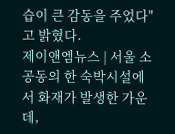습이 큰 감동을 주었다"고 밝혔다.
제이앤엠뉴스 | 서울 소공동의 한 숙박시설에서 화재가 발생한 가운데,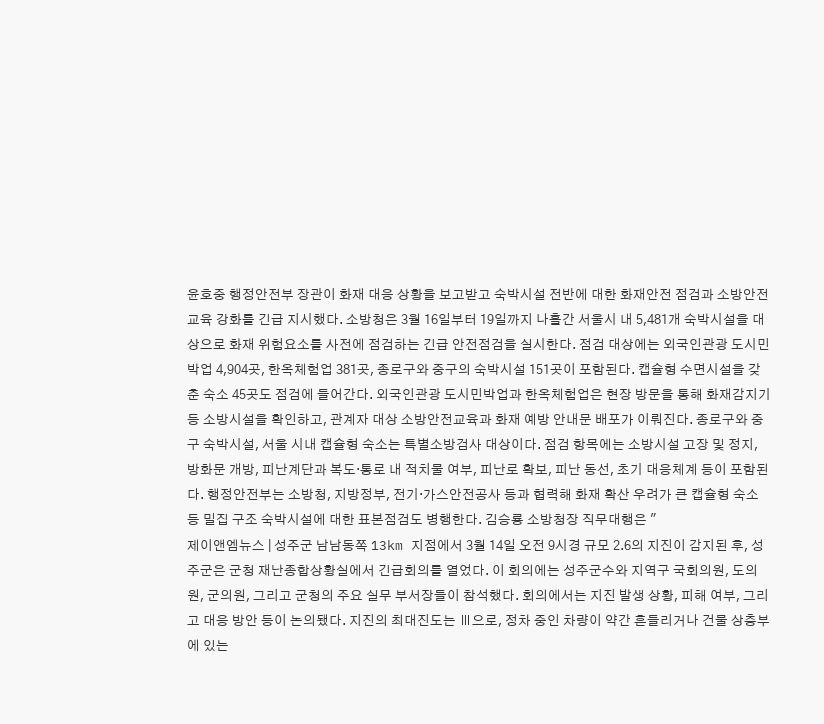윤호중 행정안전부 장관이 화재 대응 상황을 보고받고 숙박시설 전반에 대한 화재안전 점검과 소방안전교육 강화를 긴급 지시했다. 소방청은 3월 16일부터 19일까지 나흘간 서울시 내 5,481개 숙박시설을 대상으로 화재 위험요소를 사전에 점검하는 긴급 안전점검을 실시한다. 점검 대상에는 외국인관광 도시민박업 4,904곳, 한옥체험업 381곳, 종로구와 중구의 숙박시설 151곳이 포함된다. 캡슐형 수면시설을 갖춘 숙소 45곳도 점검에 들어간다. 외국인관광 도시민박업과 한옥체험업은 현장 방문을 통해 화재감지기 등 소방시설을 확인하고, 관계자 대상 소방안전교육과 화재 예방 안내문 배포가 이뤄진다. 종로구와 중구 숙박시설, 서울 시내 캡슐형 숙소는 특별소방검사 대상이다. 점검 항목에는 소방시설 고장 및 정지, 방화문 개방, 피난계단과 복도·통로 내 적치물 여부, 피난로 확보, 피난 동선, 초기 대응체계 등이 포함된다. 행정안전부는 소방청, 지방정부, 전기·가스안전공사 등과 협력해 화재 확산 우려가 큰 캡슐형 숙소 등 밀집 구조 숙박시설에 대한 표본점검도 병행한다. 김승룡 소방청장 직무대행은 "
제이앤엠뉴스 | 성주군 남남동쪽 13km 지점에서 3월 14일 오전 9시경 규모 2.6의 지진이 감지된 후, 성주군은 군청 재난종합상황실에서 긴급회의를 열었다. 이 회의에는 성주군수와 지역구 국회의원, 도의원, 군의원, 그리고 군청의 주요 실무 부서장들이 참석했다. 회의에서는 지진 발생 상황, 피해 여부, 그리고 대응 방안 등이 논의됐다. 지진의 최대진도는 Ⅲ으로, 정차 중인 차량이 약간 흔들리거나 건물 상층부에 있는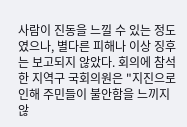사람이 진동을 느낄 수 있는 정도였으나, 별다른 피해나 이상 징후는 보고되지 않았다. 회의에 참석한 지역구 국회의원은 "지진으로 인해 주민들이 불안함을 느끼지 않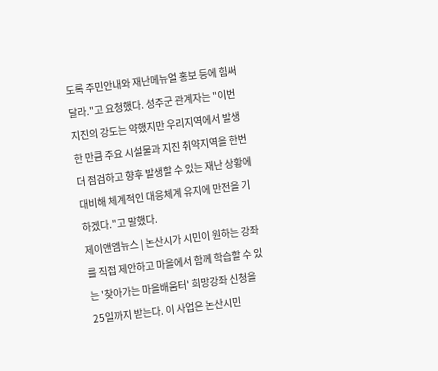도록 주민안내와 재난메뉴얼 홍보 등에 힘써달라."고 요청했다. 성주군 관계자는 "이번 지진의 강도는 약했지만 우리지역에서 발생한 만큼 주요 시설물과 지진 취약지역을 한번 더 점검하고 향후 발생할 수 있는 재난 상황에 대비해 체계적인 대응체계 유지에 만전을 기하겠다."고 말했다.
제이앤엠뉴스 | 논산시가 시민이 원하는 강좌를 직접 제안하고 마을에서 함께 학습할 수 있는 '찾아가는 마을배움터' 희망강좌 신청을 25일까지 받는다. 이 사업은 논산시민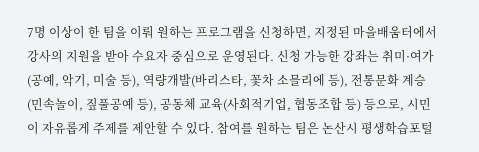7명 이상이 한 팀을 이뤄 원하는 프로그램을 신청하면, 지정된 마을배움터에서 강사의 지원을 받아 수요자 중심으로 운영된다. 신청 가능한 강좌는 취미·여가(공예, 악기, 미술 등), 역량개발(바리스타, 꽃차 소믈리에 등), 전통문화 계승(민속놀이, 짚풀공예 등), 공동체 교육(사회적기업, 협동조합 등) 등으로, 시민이 자유롭게 주제를 제안할 수 있다. 참여를 원하는 팀은 논산시 평생학습포털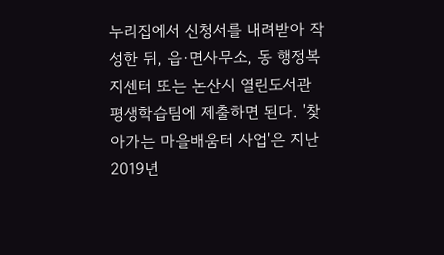누리집에서 신청서를 내려받아 작성한 뒤, 읍·면사무소, 동 행정복지센터 또는 논산시 열린도서관 평생학습팀에 제출하면 된다. '찾아가는 마을배움터 사업'은 지난 2019년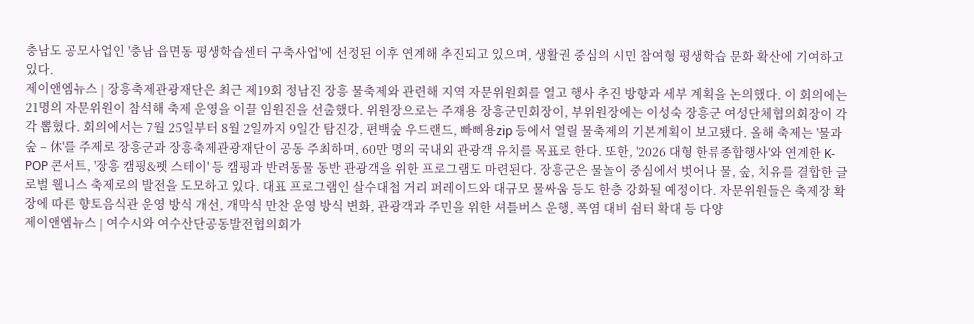충남도 공모사업인 '충남 읍면동 평생학습센터 구축사업'에 선정된 이후 연계해 추진되고 있으며, 생활권 중심의 시민 참여형 평생학습 문화 확산에 기여하고 있다.
제이앤엠뉴스 | 장흥축제관광재단은 최근 제19회 정남진 장흥 물축제와 관련해 지역 자문위원회를 열고 행사 추진 방향과 세부 계획을 논의했다. 이 회의에는 21명의 자문위원이 참석해 축제 운영을 이끌 임원진을 선출했다. 위원장으로는 주재용 장흥군민회장이, 부위원장에는 이성숙 장흥군 여성단체협의회장이 각각 뽑혔다. 회의에서는 7월 25일부터 8월 2일까지 9일간 탐진강, 편백숲 우드랜드, 빠삐용zip 등에서 열릴 물축제의 기본계획이 보고됐다. 올해 축제는 '물과 숲 – 休'를 주제로 장흥군과 장흥축제관광재단이 공동 주최하며, 60만 명의 국내외 관광객 유치를 목표로 한다. 또한, '2026 대형 한류종합행사'와 연계한 K-POP 콘서트, '장흥 캠핑&펫 스테이' 등 캠핑과 반려동물 동반 관광객을 위한 프로그램도 마련된다. 장흥군은 물놀이 중심에서 벗어나 물, 숲, 치유를 결합한 글로벌 웰니스 축제로의 발전을 도모하고 있다. 대표 프로그램인 살수대첩 거리 퍼레이드와 대규모 물싸움 등도 한층 강화될 예정이다. 자문위원들은 축제장 확장에 따른 향토음식관 운영 방식 개선, 개막식 만찬 운영 방식 변화, 관광객과 주민을 위한 셔틀버스 운행, 폭염 대비 쉼터 확대 등 다양
제이앤엠뉴스 | 여수시와 여수산단공동발전협의회가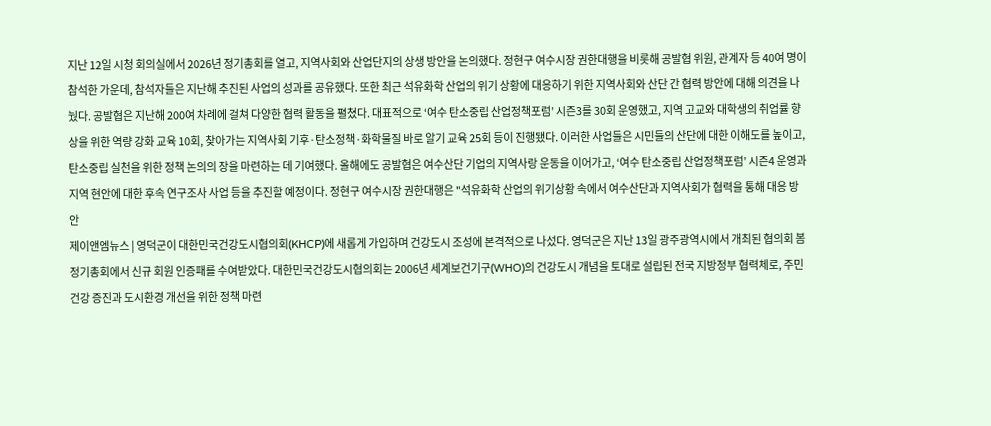지난 12일 시청 회의실에서 2026년 정기총회를 열고, 지역사회와 산업단지의 상생 방안을 논의했다. 정현구 여수시장 권한대행을 비롯해 공발협 위원, 관계자 등 40여 명이 참석한 가운데, 참석자들은 지난해 추진된 사업의 성과를 공유했다. 또한 최근 석유화학 산업의 위기 상황에 대응하기 위한 지역사회와 산단 간 협력 방안에 대해 의견을 나눴다. 공발협은 지난해 200여 차례에 걸쳐 다양한 협력 활동을 펼쳤다. 대표적으로 ‘여수 탄소중립 산업정책포럼’ 시즌3를 30회 운영했고, 지역 고교와 대학생의 취업률 향상을 위한 역량 강화 교육 10회, 찾아가는 지역사회 기후·탄소정책·화학물질 바로 알기 교육 25회 등이 진행됐다. 이러한 사업들은 시민들의 산단에 대한 이해도를 높이고, 탄소중립 실천을 위한 정책 논의의 장을 마련하는 데 기여했다. 올해에도 공발협은 여수산단 기업의 지역사랑 운동을 이어가고, ‘여수 탄소중립 산업정책포럼’ 시즌4 운영과 지역 현안에 대한 후속 연구조사 사업 등을 추진할 예정이다. 정현구 여수시장 권한대행은 "석유화학 산업의 위기상황 속에서 여수산단과 지역사회가 협력을 통해 대응 방안
제이앤엠뉴스 | 영덕군이 대한민국건강도시협의회(KHCP)에 새롭게 가입하며 건강도시 조성에 본격적으로 나섰다. 영덕군은 지난 13일 광주광역시에서 개최된 협의회 봄 정기총회에서 신규 회원 인증패를 수여받았다. 대한민국건강도시협의회는 2006년 세계보건기구(WHO)의 건강도시 개념을 토대로 설립된 전국 지방정부 협력체로, 주민 건강 증진과 도시환경 개선을 위한 정책 마련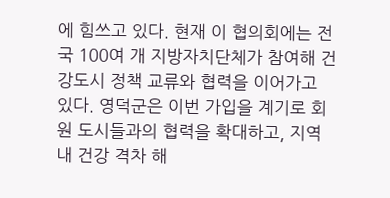에 힘쓰고 있다. 현재 이 협의회에는 전국 100여 개 지방자치단체가 참여해 건강도시 정책 교류와 협력을 이어가고 있다. 영덕군은 이번 가입을 계기로 회원 도시들과의 협력을 확대하고, 지역 내 건강 격차 해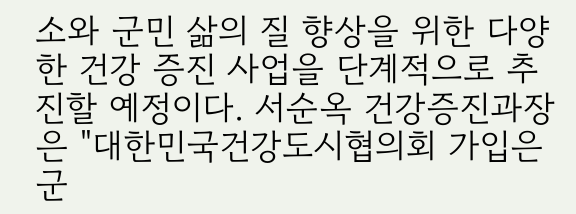소와 군민 삶의 질 향상을 위한 다양한 건강 증진 사업을 단계적으로 추진할 예정이다. 서순옥 건강증진과장은 "대한민국건강도시협의회 가입은 군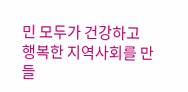민 모두가 건강하고 행복한 지역사회를 만들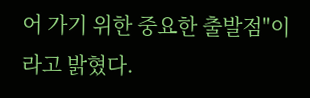어 가기 위한 중요한 출발점"이라고 밝혔다.